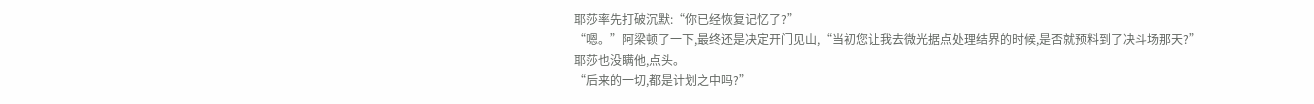耶莎率先打破沉默:“你已经恢复记忆了?”
“嗯。”阿梁顿了一下,最终还是决定开门见山,“当初您让我去微光据点处理结界的时候,是否就预料到了决斗场那天?”
耶莎也没瞒他,点头。
“后来的一切,都是计划之中吗?”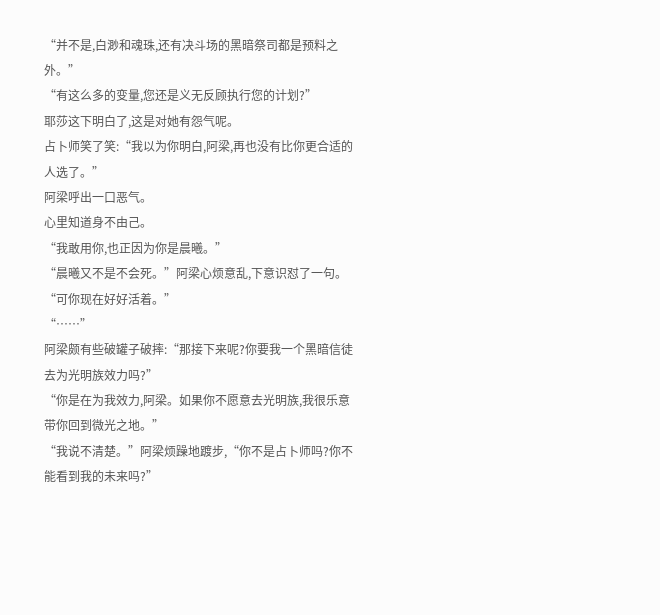“并不是,白渺和魂珠,还有决斗场的黑暗祭司都是预料之外。”
“有这么多的变量,您还是义无反顾执行您的计划?”
耶莎这下明白了,这是对她有怨气呢。
占卜师笑了笑:“我以为你明白,阿梁,再也没有比你更合适的人选了。”
阿梁呼出一口恶气。
心里知道身不由己。
“我敢用你,也正因为你是晨曦。”
“晨曦又不是不会死。”阿梁心烦意乱,下意识怼了一句。
“可你现在好好活着。”
“……”
阿梁颇有些破罐子破摔:“那接下来呢?你要我一个黑暗信徒去为光明族效力吗?”
“你是在为我效力,阿梁。如果你不愿意去光明族,我很乐意带你回到微光之地。”
“我说不清楚。”阿梁烦躁地踱步,“你不是占卜师吗?你不能看到我的未来吗?”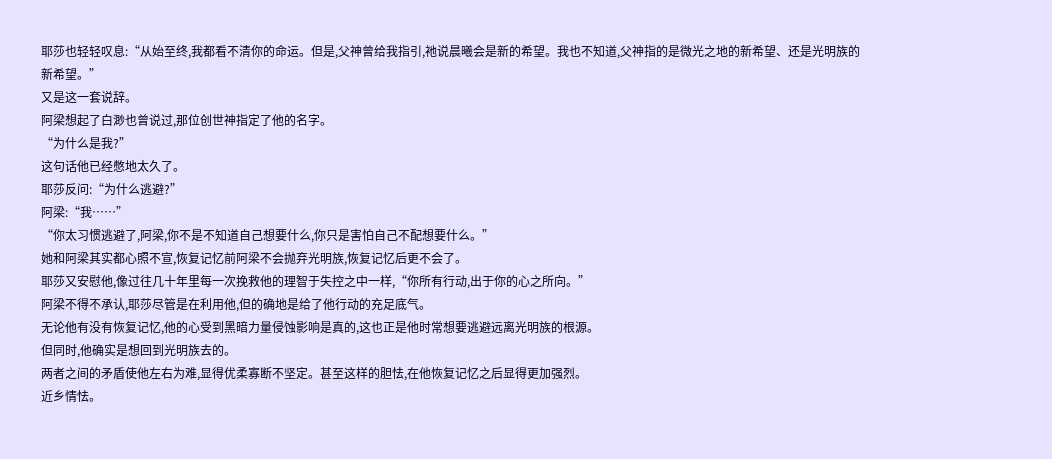耶莎也轻轻叹息:“从始至终,我都看不清你的命运。但是,父神曾给我指引,祂说晨曦会是新的希望。我也不知道,父神指的是微光之地的新希望、还是光明族的新希望。”
又是这一套说辞。
阿梁想起了白渺也曾说过,那位创世神指定了他的名字。
“为什么是我?”
这句话他已经憋地太久了。
耶莎反问:“为什么逃避?”
阿梁:“我……”
“你太习惯逃避了,阿梁,你不是不知道自己想要什么,你只是害怕自己不配想要什么。”
她和阿梁其实都心照不宣,恢复记忆前阿梁不会抛弃光明族,恢复记忆后更不会了。
耶莎又安慰他,像过往几十年里每一次挽救他的理智于失控之中一样,“你所有行动,出于你的心之所向。”
阿梁不得不承认,耶莎尽管是在利用他,但的确地是给了他行动的充足底气。
无论他有没有恢复记忆,他的心受到黑暗力量侵蚀影响是真的,这也正是他时常想要逃避远离光明族的根源。
但同时,他确实是想回到光明族去的。
两者之间的矛盾使他左右为难,显得优柔寡断不坚定。甚至这样的胆怯,在他恢复记忆之后显得更加强烈。
近乡情怯。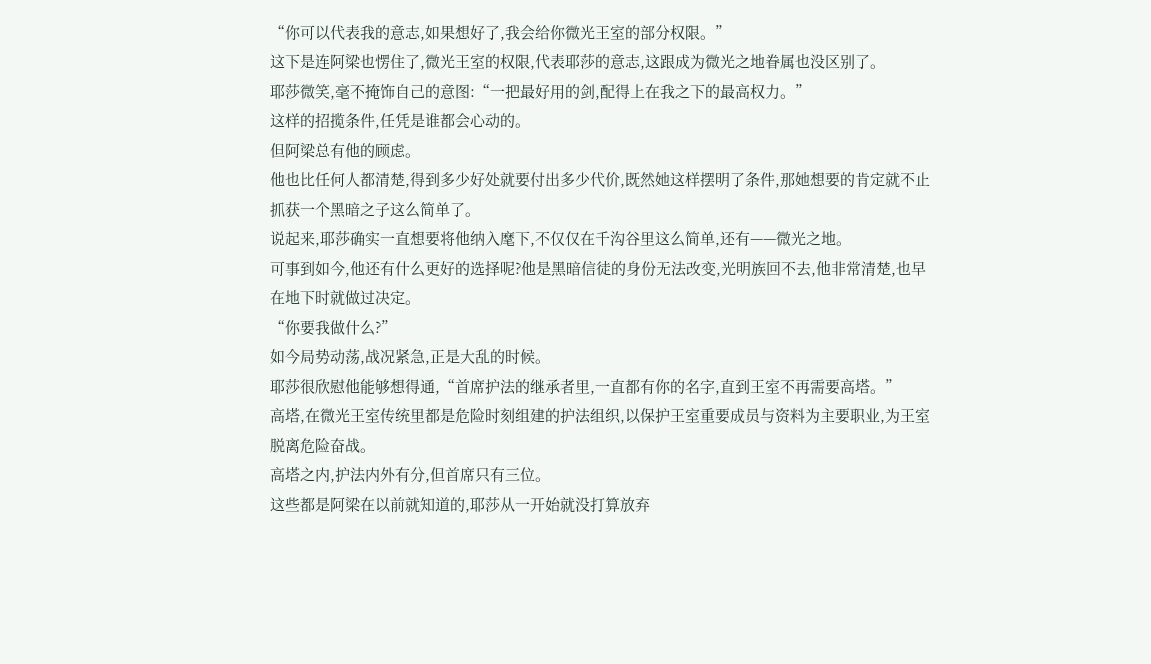“你可以代表我的意志,如果想好了,我会给你微光王室的部分权限。”
这下是连阿梁也愣住了,微光王室的权限,代表耶莎的意志,这跟成为微光之地眷属也没区别了。
耶莎微笑,毫不掩饰自己的意图:“一把最好用的剑,配得上在我之下的最高权力。”
这样的招揽条件,任凭是谁都会心动的。
但阿梁总有他的顾虑。
他也比任何人都清楚,得到多少好处就要付出多少代价,既然她这样摆明了条件,那她想要的肯定就不止抓获一个黑暗之子这么简单了。
说起来,耶莎确实一直想要将他纳入麾下,不仅仅在千沟谷里这么简单,还有——微光之地。
可事到如今,他还有什么更好的选择呢?他是黑暗信徒的身份无法改变,光明族回不去,他非常清楚,也早在地下时就做过决定。
“你要我做什么?”
如今局势动荡,战况紧急,正是大乱的时候。
耶莎很欣慰他能够想得通,“首席护法的继承者里,一直都有你的名字,直到王室不再需要高塔。”
高塔,在微光王室传统里都是危险时刻组建的护法组织,以保护王室重要成员与资料为主要职业,为王室脱离危险奋战。
高塔之内,护法内外有分,但首席只有三位。
这些都是阿梁在以前就知道的,耶莎从一开始就没打算放弃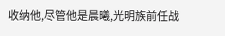收纳他,尽管他是晨曦,光明族前任战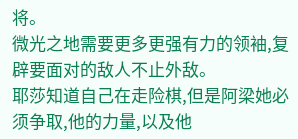将。
微光之地需要更多更强有力的领袖,复辟要面对的敌人不止外敌。
耶莎知道自己在走险棋,但是阿梁她必须争取,他的力量,以及他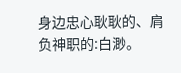身边忠心耿耿的、肩负神职的:白渺。